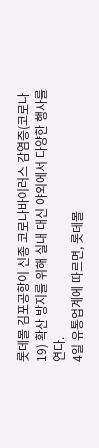롯데몰 김포공항이 신종 코로나바이러스 감염증(코로나19) 확산 방지를 위해 실내 대신 야외에서 다양한 행사를 연다.
4일 유통업계에 따르면, 롯데몰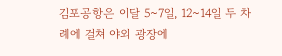김포공항은 이달 5~7일, 12~14일 두 차례에 걸쳐 야외 광장에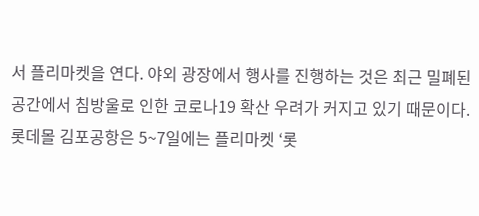서 플리마켓을 연다. 야외 광장에서 행사를 진행하는 것은 최근 밀폐된 공간에서 침방울로 인한 코로나19 확산 우려가 커지고 있기 때문이다.
롯데몰 김포공항은 5~7일에는 플리마켓 ‘롯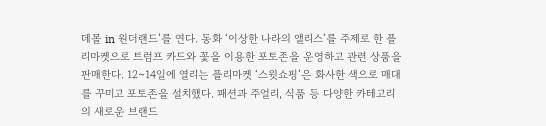데몰 in 원더랜드’를 연다. 동화 ‘이상한 나라의 앨리스’를 주제로 한 플리마켓으로 트럼프 카드와 꽃을 이용한 포토존을 운영하고 관련 상품을 판매한다. 12~14일에 열리는 플리마켓 ‘스윗쇼핑’은 화사한 색으로 매대를 꾸미고 포토존을 설치했다. 패션과 주얼리, 식품 등 다양한 카테고리의 새로운 브랜드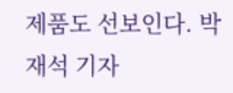제품도 선보인다. 박재석 기자